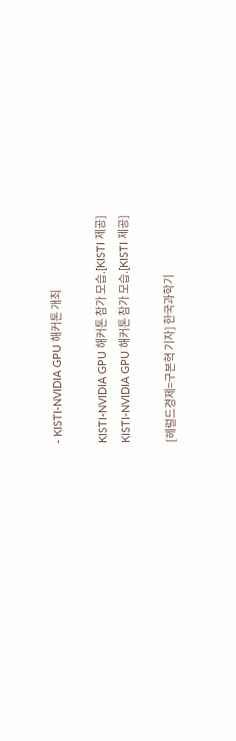- KISTI-NVIDIA GPU 해커톤 개최

KISTI-NVIDIA GPU 해커톤 참가 모습.[KISTI 제공]
KISTI-NVIDIA GPU 해커톤 참가 모습.[KISTI 제공]

[헤럴드경제=구본혁 기자] 한국과학기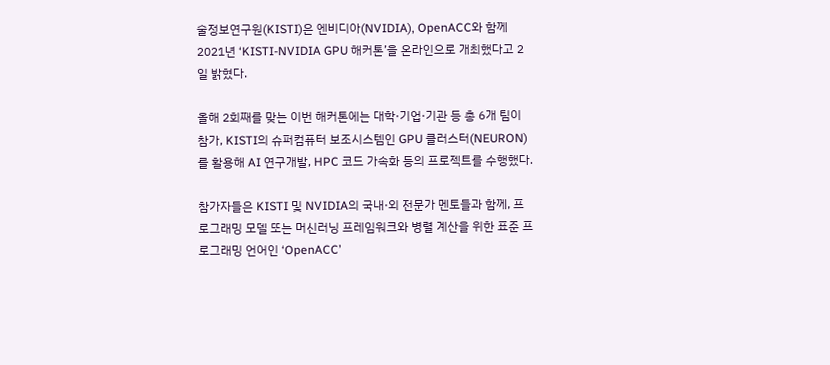술정보연구원(KISTI)은 엔비디아(NVIDIA), OpenACC와 함께 2021년 ‘KISTI-NVIDIA GPU 해커톤’을 온라인으로 개최했다고 2일 밝혔다.

올해 2회째를 맞는 이번 해커톤에는 대학·기업·기관 등 총 6개 팀이 참가, KISTI의 슈퍼컴퓨터 보조시스템인 GPU 클러스터(NEURON)를 활용해 AI 연구개발, HPC 코드 가속화 등의 프로젝트를 수행했다.

참가자들은 KISTI 및 NVIDIA의 국내·외 전문가 멘토들과 함께, 프로그래밍 모델 또는 머신러닝 프레임워크와 병렬 계산을 위한 표준 프로그래밍 언어인 ‘OpenACC’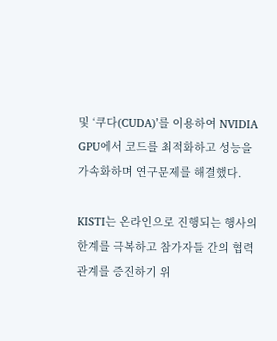및 ‘쿠다(CUDA)’를 이용하여 NVIDIA GPU에서 코드를 최적화하고 성능을 가속화하며 연구문제를 해결했다.

KISTI는 온라인으로 진행되는 행사의 한계를 극복하고 참가자들 간의 협력관계를 증진하기 위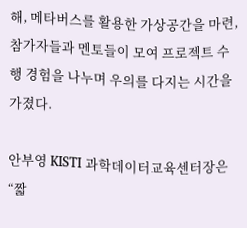해, 메타버스를 활용한 가상공간을 마련, 참가자들과 멘토들이 모여 프로젝트 수행 경험을 나누며 우의를 다지는 시간을 가졌다.

안부영 KISTI 과학데이터교육센터장은 “짧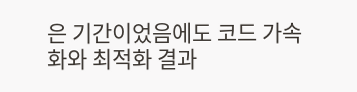은 기간이었음에도 코드 가속화와 최적화 결과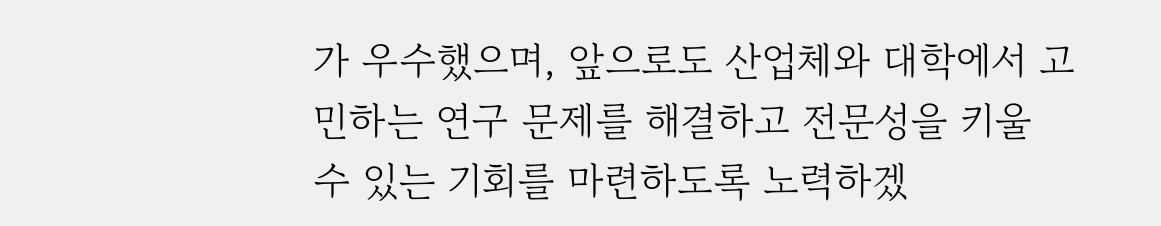가 우수했으며, 앞으로도 산업체와 대학에서 고민하는 연구 문제를 해결하고 전문성을 키울 수 있는 기회를 마련하도록 노력하겠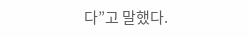다”고 말했다.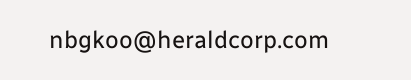nbgkoo@heraldcorp.com